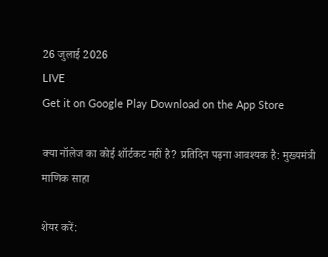26 जुलाई 2026
LIVE
Get it on Google Play Download on the App Store

क्या नॉलेज का कोई शॉर्टकट नहीं है? प्रतिदिन पढ़ना आवश्यक है: मुख्यमंत्री माणिक साहा

शेयर करें: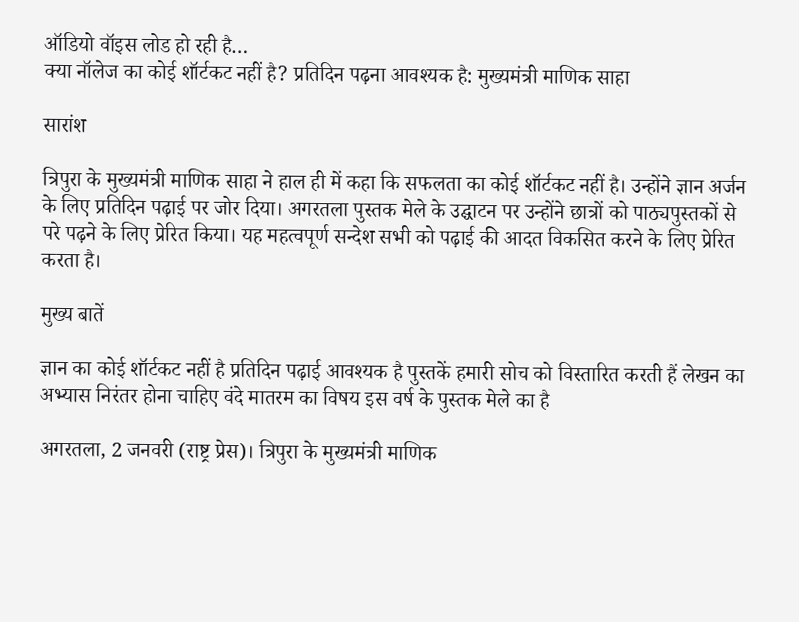ऑडियो वॉइस लोड हो रही है…
क्या नॉलेज का कोई शॉर्टकट नहीं है? प्रतिदिन पढ़ना आवश्यक है: मुख्यमंत्री माणिक साहा

सारांश

त्रिपुरा के मुख्यमंत्री माणिक साहा ने हाल ही में कहा कि सफलता का कोई शॉर्टकट नहीं है। उन्होंने ज्ञान अर्जन के लिए प्रतिदिन पढ़ाई पर जोर दिया। अगरतला पुस्तक मेले के उद्घाटन पर उन्होंने छात्रों को पाठ्यपुस्तकों से परे पढ़ने के लिए प्रेरित किया। यह महत्वपूर्ण सन्देश सभी को पढ़ाई की आदत विकसित करने के लिए प्रेरित करता है।

मुख्य बातें

ज्ञान का कोई शॉर्टकट नहीं है प्रतिदिन पढ़ाई आवश्यक है पुस्तकें हमारी सोच को विस्तारित करती हैं लेखन का अभ्यास निरंतर होना चाहिए वंदे मातरम का विषय इस वर्ष के पुस्तक मेले का है

अगरतला, 2 जनवरी (राष्ट्र प्रेस)। त्रिपुरा के मुख्यमंत्री माणिक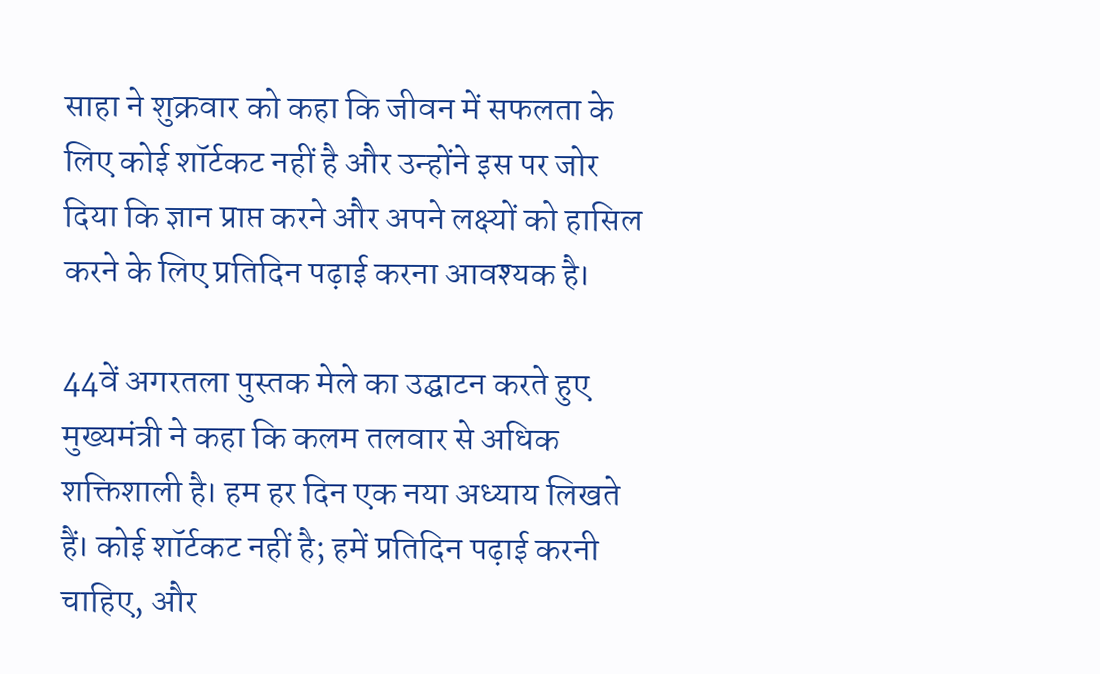साहा ने शुक्रवार को कहा कि जीवन में सफलता के लिए कोई शॉर्टकट नहीं है और उन्होंने इस पर जोर दिया कि ज्ञान प्राप्त करने और अपने लक्ष्यों को हासिल करने के लिए प्रतिदिन पढ़ाई करना आवश्यक है।

44वें अगरतला पुस्तक मेले का उद्घाटन करते हुए मुख्यमंत्री ने कहा कि कलम तलवार से अधिक शक्तिशाली है। हम हर दिन एक नया अध्याय लिखते हैं। कोई शॉर्टकट नहीं है; हमें प्रतिदिन पढ़ाई करनी चाहिए, और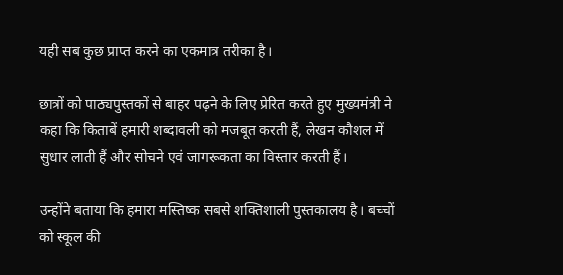यही सब कुछ प्राप्त करने का एकमात्र तरीका है।

छात्रों को पाठ्यपुस्तकों से बाहर पढ़ने के लिए प्रेरित करते हुए मुख्यमंत्री ने कहा कि किताबें हमारी शब्दावली को मजबूत करती हैं, लेखन कौशल में सुधार लाती हैं और सोचने एवं जागरूकता का विस्तार करती हैं।

उन्होंने बताया कि हमारा मस्तिष्क सबसे शक्तिशाली पुस्तकालय है। बच्चों को स्कूल की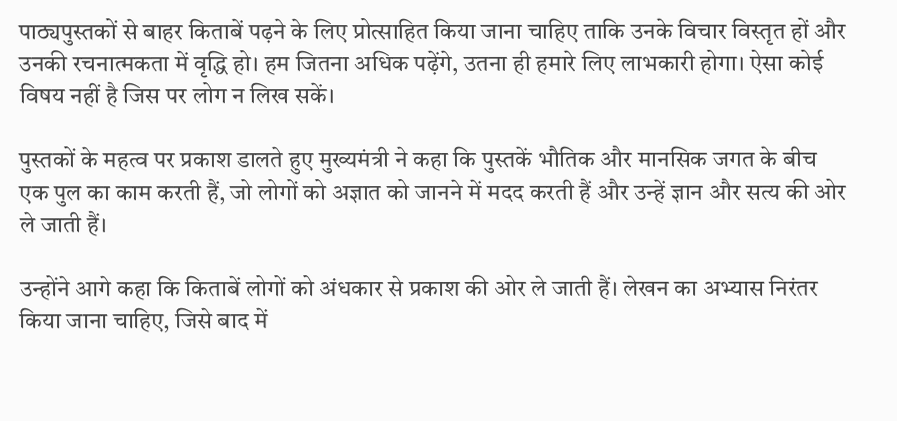पाठ्यपुस्तकों से बाहर किताबें पढ़ने के लिए प्रोत्साहित किया जाना चाहिए ताकि उनके विचार विस्तृत हों और उनकी रचनात्मकता में वृद्धि हो। हम जितना अधिक पढ़ेंगे, उतना ही हमारे लिए लाभकारी होगा। ऐसा कोई विषय नहीं है जिस पर लोग न लिख सकें।

पुस्तकों के महत्व पर प्रकाश डालते हुए मुख्यमंत्री ने कहा कि पुस्तकें भौतिक और मानसिक जगत के बीच एक पुल का काम करती हैं, जो लोगों को अज्ञात को जानने में मदद करती हैं और उन्हें ज्ञान और सत्य की ओर ले जाती हैं।

उन्होंने आगे कहा कि किताबें लोगों को अंधकार से प्रकाश की ओर ले जाती हैं। लेखन का अभ्यास निरंतर किया जाना चाहिए, जिसे बाद में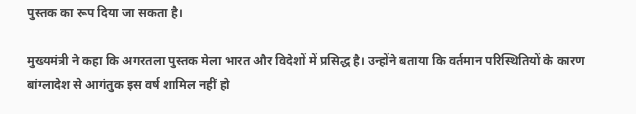पुस्तक का रूप दिया जा सकता है।

मुख्यमंत्री ने कहा कि अगरतला पुस्तक मेला भारत और विदेशों में प्रसिद्ध है। उन्होंने बताया कि वर्तमान परिस्थितियों के कारण बांग्लादेश से आगंतुक इस वर्ष शामिल नहीं हो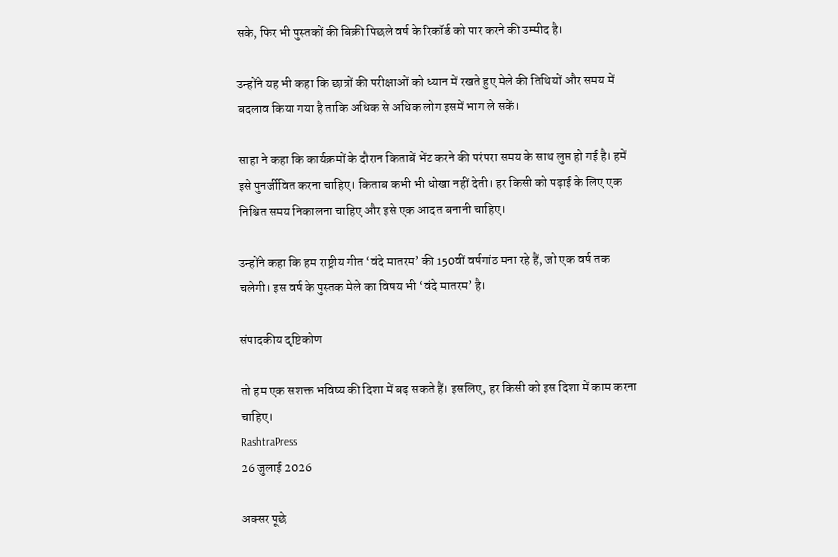सके, फिर भी पुस्तकों की बिक्री पिछले वर्ष के रिकॉर्ड को पार करने की उम्मीद है।

उन्होंने यह भी कहा कि छात्रों की परीक्षाओं को ध्यान में रखते हुए मेले की तिथियों और समय में बदलाव किया गया है ताकि अधिक से अधिक लोग इसमें भाग ले सकें।

साहा ने कहा कि कार्यक्रमों के दौरान किताबें भेंट करने की परंपरा समय के साथ लुप्त हो गई है। हमें इसे पुनर्जीवित करना चाहिए। किताब कभी भी धोखा नहीं देती। हर किसी को पढ़ाई के लिए एक निश्चित समय निकालना चाहिए और इसे एक आदत बनानी चाहिए।

उन्होंने कहा कि हम राष्ट्रीय गीत ‘वंदे मातरम’ की 150वीं वर्षगांठ मना रहे हैं, जो एक वर्ष तक चलेगी। इस वर्ष के पुस्तक मेले का विषय भी ‘वंदे मातरम’ है।

संपादकीय दृष्टिकोण

तो हम एक सशक्त भविष्य की दिशा में बढ़ सकते हैं। इसलिए, हर किसी को इस दिशा में काम करना चाहिए।
RashtraPress
26 जुलाई 2026

अक्सर पूछे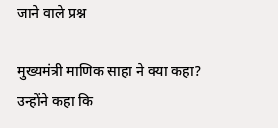जाने वाले प्रश्न

मुख्यमंत्री माणिक साहा ने क्या कहा?
उन्होंने कहा कि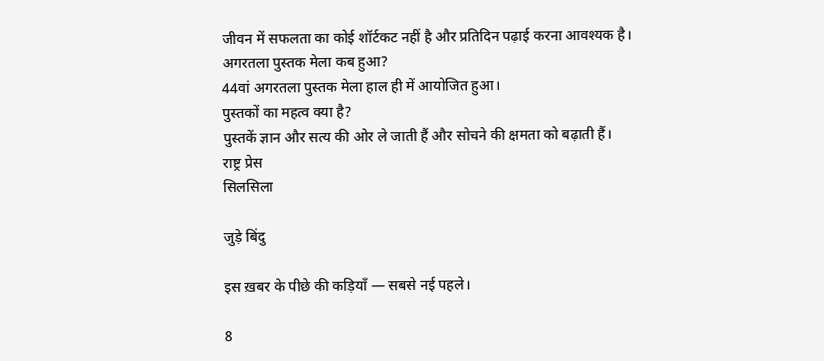जीवन में सफलता का कोई शॉर्टकट नहीं है और प्रतिदिन पढ़ाई करना आवश्यक है।
अगरतला पुस्तक मेला कब हुआ?
44वां अगरतला पुस्तक मेला हाल ही में आयोजित हुआ।
पुस्तकों का महत्व क्या है?
पुस्तकें ज्ञान और सत्य की ओर ले जाती हैं और सोचने की क्षमता को बढ़ाती हैं।
राष्ट्र प्रेस
सिलसिला

जुड़े बिंदु

इस ख़बर के पीछे की कड़ियाँ — सबसे नई पहले।

8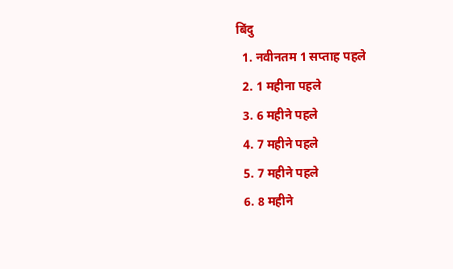बिंदु
  1. नवीनतम 1 सप्ताह पहले
  2. 1 महीना पहले
  3. 6 महीने पहले
  4. 7 महीने पहले
  5. 7 महीने पहले
  6. 8 महीने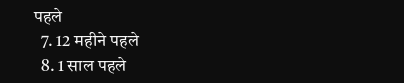पहले
  7. 12 महीने पहले
  8. 1 साल पहले